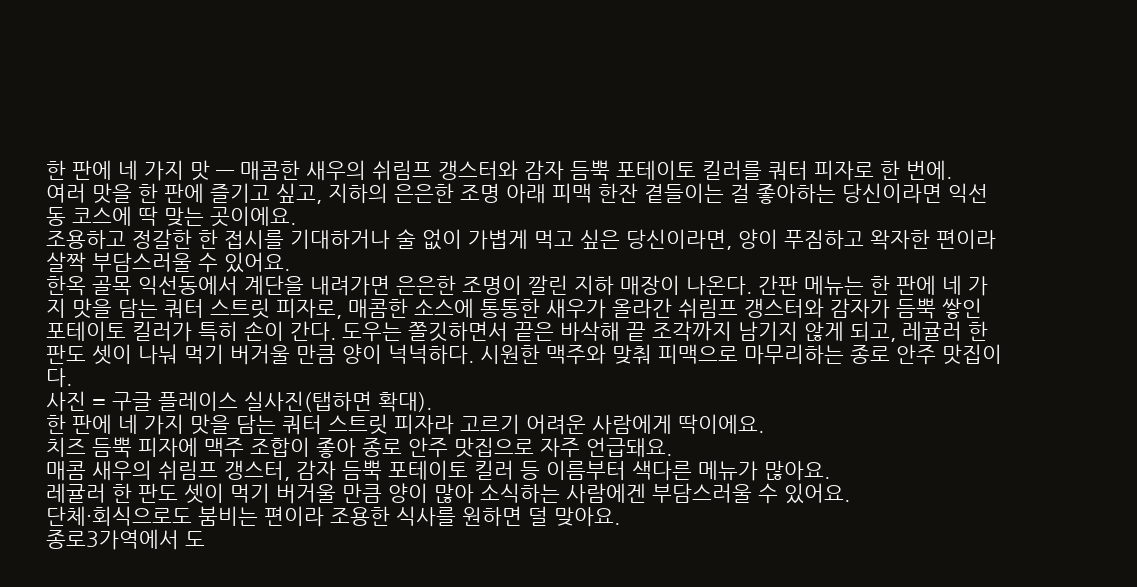한 판에 네 가지 맛 — 매콤한 새우의 쉬림프 갱스터와 감자 듬뿍 포테이토 킬러를 쿼터 피자로 한 번에.
여러 맛을 한 판에 즐기고 싶고, 지하의 은은한 조명 아래 피맥 한잔 곁들이는 걸 좋아하는 당신이라면 익선동 코스에 딱 맞는 곳이에요.
조용하고 정갈한 한 접시를 기대하거나 술 없이 가볍게 먹고 싶은 당신이라면, 양이 푸짐하고 왁자한 편이라 살짝 부담스러울 수 있어요.
한옥 골목 익선동에서 계단을 내려가면 은은한 조명이 깔린 지하 매장이 나온다. 간판 메뉴는 한 판에 네 가지 맛을 담는 쿼터 스트릿 피자로, 매콤한 소스에 통통한 새우가 올라간 쉬림프 갱스터와 감자가 듬뿍 쌓인 포테이토 킬러가 특히 손이 간다. 도우는 쫄깃하면서 끝은 바삭해 끝 조각까지 남기지 않게 되고, 레귤러 한 판도 셋이 나눠 먹기 버거울 만큼 양이 넉넉하다. 시원한 맥주와 맞춰 피맥으로 마무리하는 종로 안주 맛집이다.
사진 = 구글 플레이스 실사진(탭하면 확대).
한 판에 네 가지 맛을 담는 쿼터 스트릿 피자라 고르기 어려운 사람에게 딱이에요.
치즈 듬뿍 피자에 맥주 조합이 좋아 종로 안주 맛집으로 자주 언급돼요.
매콤 새우의 쉬림프 갱스터, 감자 듬뿍 포테이토 킬러 등 이름부터 색다른 메뉴가 많아요.
레귤러 한 판도 셋이 먹기 버거울 만큼 양이 많아 소식하는 사람에겐 부담스러울 수 있어요.
단체·회식으로도 붐비는 편이라 조용한 식사를 원하면 덜 맞아요.
종로3가역에서 도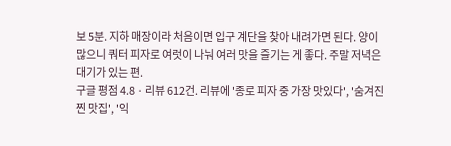보 5분. 지하 매장이라 처음이면 입구 계단을 찾아 내려가면 된다. 양이 많으니 쿼터 피자로 여럿이 나눠 여러 맛을 즐기는 게 좋다. 주말 저녁은 대기가 있는 편.
구글 평점 4.8 · 리뷰 612건. 리뷰에 '종로 피자 중 가장 맛있다', '숨겨진 찐 맛집', '익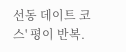선동 데이트 코스' 평이 반복.